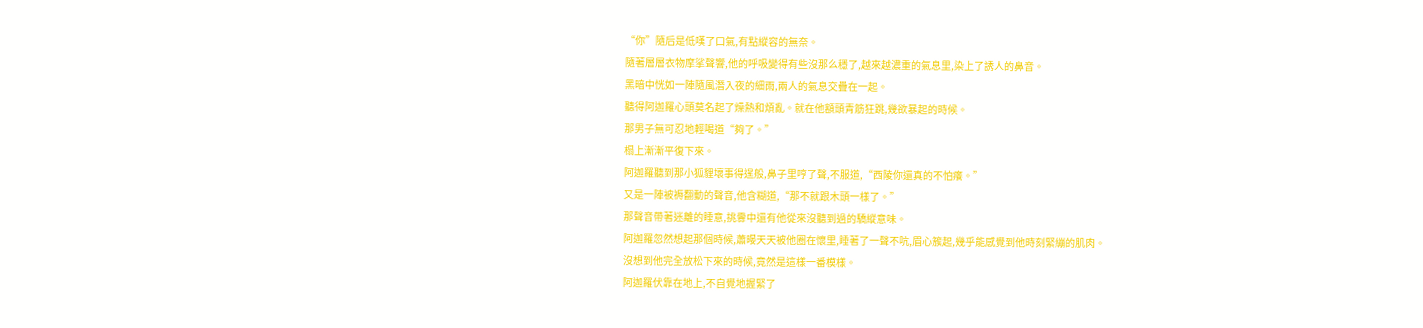“你”隨后是低嘆了口氣,有點縱容的無奈。
隨著層層衣物摩挲聲響,他的呼吸變得有些沒那么穩了,越來越濃重的氣息里,染上了誘人的鼻音。
黑暗中恍如一陣隨風潛入夜的細雨,兩人的氣息交疊在一起。
聽得阿迦羅心頭莫名起了燥熱和煩亂。就在他額頭青筋狂跳,幾欲暴起的時候。
那男子無可忍地輕喝道“夠了。”
榻上漸漸平復下來。
阿迦羅聽到那小狐貍壞事得逞般,鼻子里哼了聲,不服道,“西陵你還真的不怕癢。”
又是一陣被褥翻動的聲音,他含糊道,“那不就跟木頭一樣了。”
那聲音帶著迷離的睡意,挑釁中還有他從來沒聽到過的驕縱意味。
阿迦羅忽然想起那個時候,蕭暥天天被他圈在懷里,睡著了一聲不吭,眉心簇起,幾乎能感覺到他時刻緊繃的肌肉。
沒想到他完全放松下來的時候,竟然是這樣一番模樣。
阿迦羅伏靠在地上,不自覺地握緊了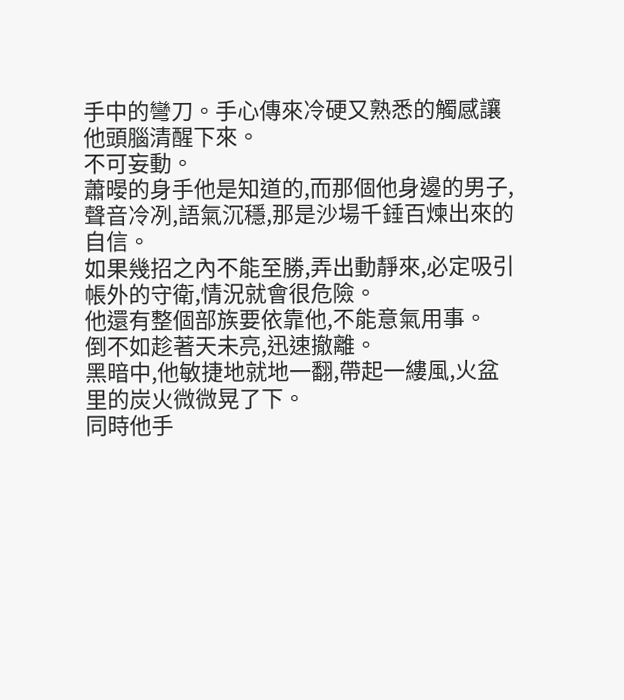手中的彎刀。手心傳來冷硬又熟悉的觸感讓他頭腦清醒下來。
不可妄動。
蕭暥的身手他是知道的,而那個他身邊的男子,聲音冷冽,語氣沉穩,那是沙場千錘百煉出來的自信。
如果幾招之內不能至勝,弄出動靜來,必定吸引帳外的守衛,情況就會很危險。
他還有整個部族要依靠他,不能意氣用事。
倒不如趁著天未亮,迅速撤離。
黑暗中,他敏捷地就地一翻,帶起一縷風,火盆里的炭火微微晃了下。
同時他手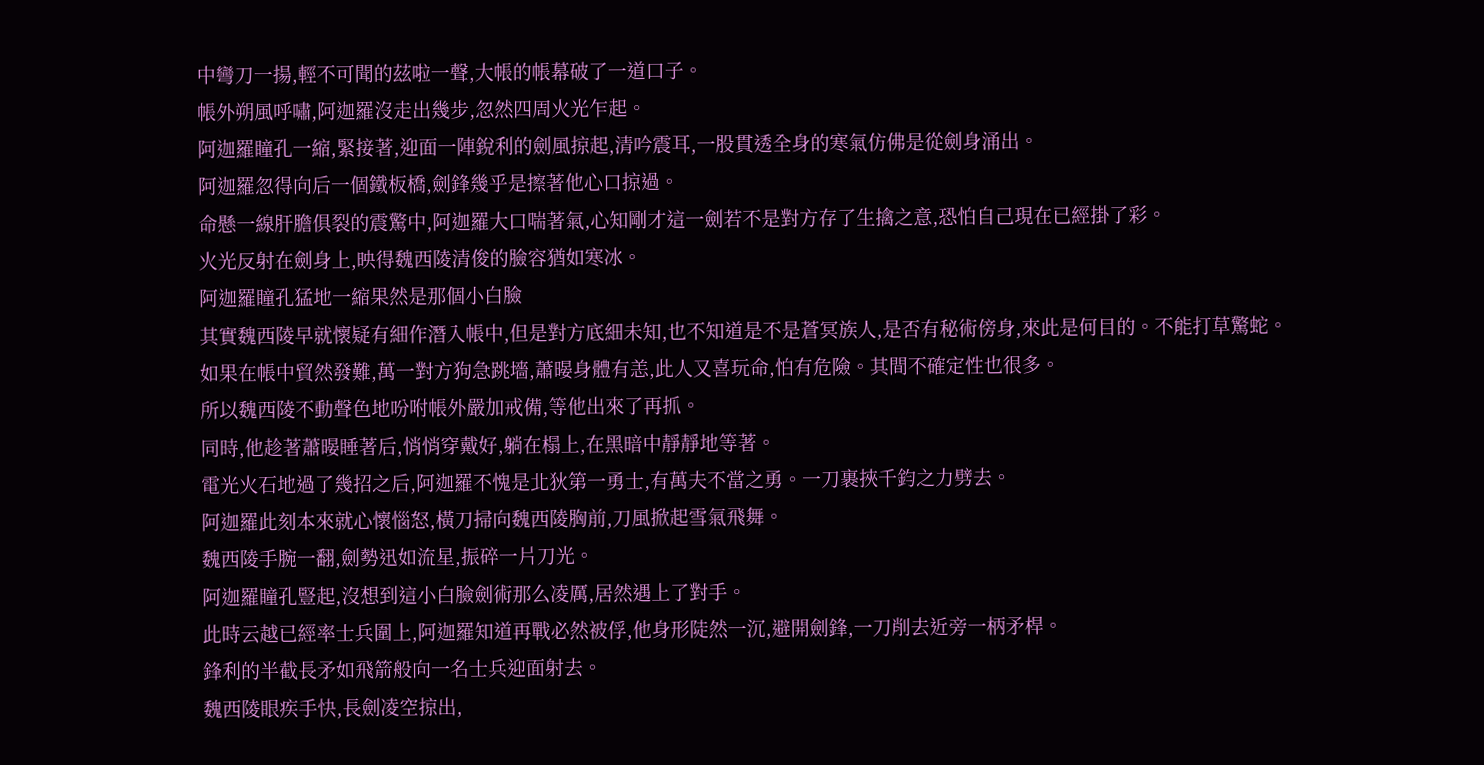中彎刀一揚,輕不可聞的茲啦一聲,大帳的帳幕破了一道口子。
帳外朔風呼嘯,阿迦羅沒走出幾步,忽然四周火光乍起。
阿迦羅瞳孔一縮,緊接著,迎面一陣銳利的劍風掠起,清吟震耳,一股貫透全身的寒氣仿佛是從劍身涌出。
阿迦羅忽得向后一個鐵板橋,劍鋒幾乎是擦著他心口掠過。
命懸一線肝膽俱裂的震驚中,阿迦羅大口喘著氣,心知剛才這一劍若不是對方存了生擒之意,恐怕自己現在已經掛了彩。
火光反射在劍身上,映得魏西陵清俊的臉容猶如寒冰。
阿迦羅瞳孔猛地一縮果然是那個小白臉
其實魏西陵早就懷疑有細作潛入帳中,但是對方底細未知,也不知道是不是蒼冥族人,是否有秘術傍身,來此是何目的。不能打草驚蛇。
如果在帳中貿然發難,萬一對方狗急跳墻,蕭暥身體有恙,此人又喜玩命,怕有危險。其間不確定性也很多。
所以魏西陵不動聲色地吩咐帳外嚴加戒備,等他出來了再抓。
同時,他趁著蕭暥睡著后,悄悄穿戴好,躺在榻上,在黑暗中靜靜地等著。
電光火石地過了幾招之后,阿迦羅不愧是北狄第一勇士,有萬夫不當之勇。一刀裹挾千鈞之力劈去。
阿迦羅此刻本來就心懷惱怒,橫刀掃向魏西陵胸前,刀風掀起雪氣飛舞。
魏西陵手腕一翻,劍勢迅如流星,振碎一片刀光。
阿迦羅瞳孔豎起,沒想到這小白臉劍術那么凌厲,居然遇上了對手。
此時云越已經率士兵圍上,阿迦羅知道再戰必然被俘,他身形陡然一沉,避開劍鋒,一刀削去近旁一柄矛桿。
鋒利的半截長矛如飛箭般向一名士兵迎面射去。
魏西陵眼疾手快,長劍凌空掠出,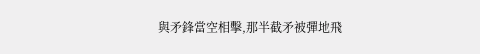與矛鋒當空相擊,那半截矛被彈地飛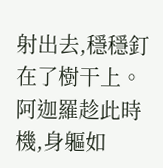射出去,穩穩釘在了樹干上。
阿迦羅趁此時機,身軀如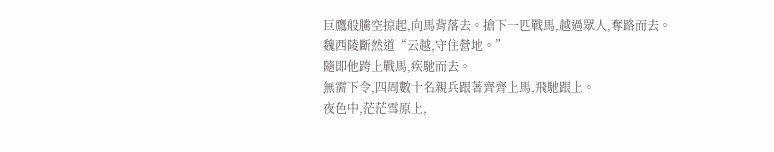巨鷹般騰空掠起,向馬背落去。搶下一匹戰馬,越過眾人,奪路而去。
魏西陵斷然道“云越,守住營地。”
隨即他跨上戰馬,疾馳而去。
無需下令,四周數十名親兵跟著齊齊上馬,飛馳跟上。
夜色中,茫茫雪原上,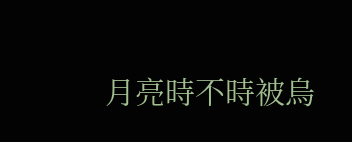月亮時不時被烏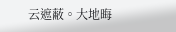云遮蔽。大地晦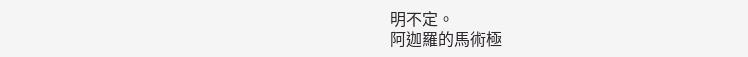明不定。
阿迦羅的馬術極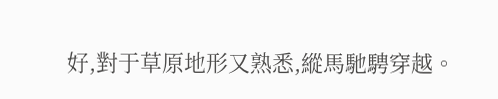好,對于草原地形又熟悉,縱馬馳騁穿越。